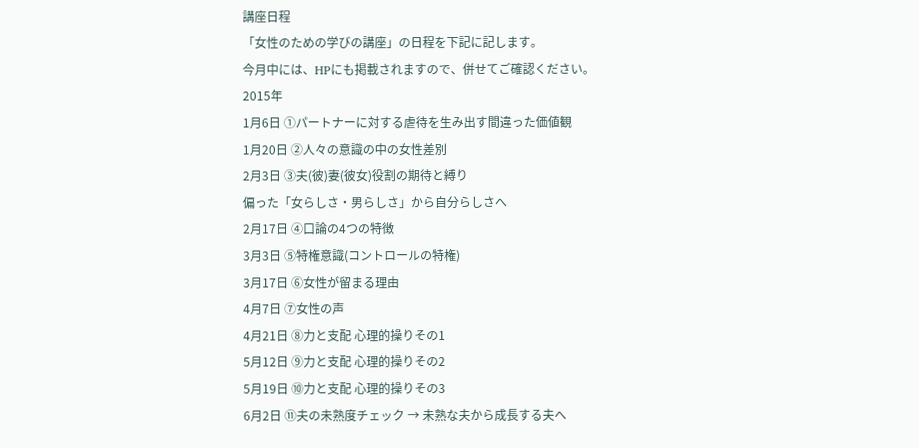講座日程
「女性のための学びの講座」の日程を下記に記します。
今月中には、HPにも掲載されますので、併せてご確認ください。
2015年
1月6日 ①パートナーに対する虐待を生み出す間違った価値観
1月20日 ②人々の意識の中の女性差別
2月3日 ③夫(彼)妻(彼女)役割の期待と縛り
偏った「女らしさ・男らしさ」から自分らしさへ
2月17日 ④口論の4つの特徴
3月3日 ⑤特権意識(コントロールの特権)
3月17日 ⑥女性が留まる理由
4月7日 ⑦女性の声
4月21日 ⑧力と支配 心理的操りその1
5月12日 ⑨力と支配 心理的操りその2
5月19日 ⑩力と支配 心理的操りその3
6月2日 ⑪夫の未熟度チェック → 未熟な夫から成長する夫へ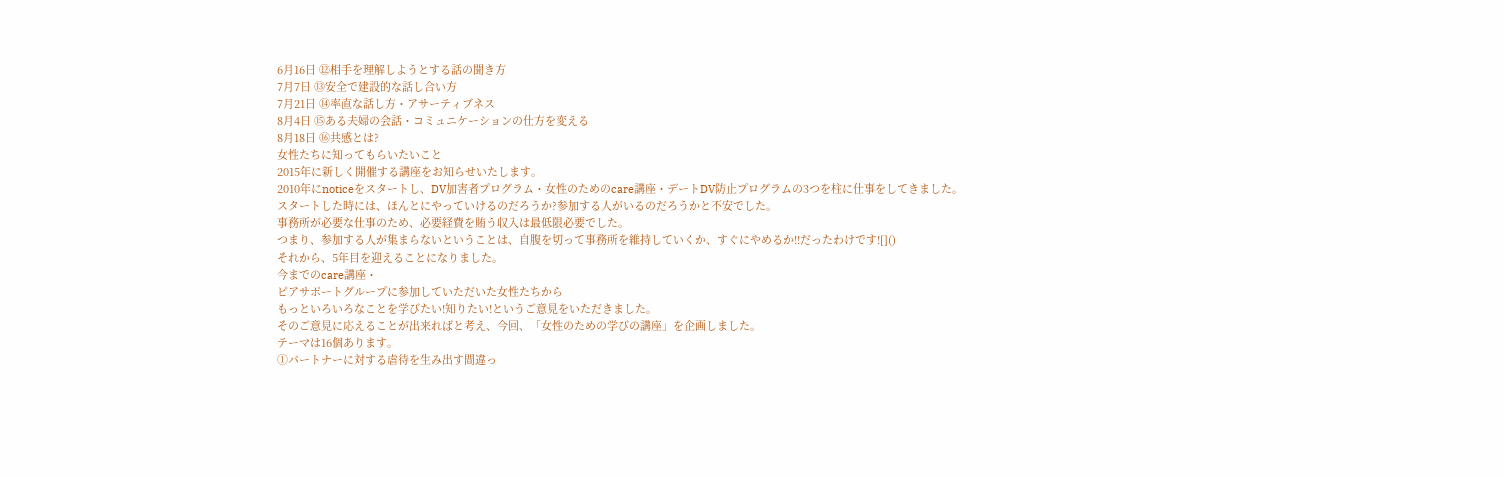6月16日 ⑫相手を理解しようとする話の聞き方
7月7日 ⑬安全で建設的な話し合い方
7月21日 ⑭率直な話し方・アサーティブネス
8月4日 ⑮ある夫婦の会話・コミュニケーションの仕方を変える
8月18日 ⑯共感とは?
女性たちに知ってもらいたいこと
2015年に新しく開催する講座をお知らせいたします。
2010年にnoticeをスタートし、DV加害者プログラム・女性のためのcare講座・デートDV防止プログラムの3つを柱に仕事をしてきました。
スタートした時には、ほんとにやっていけるのだろうか?参加する人がいるのだろうかと不安でした。
事務所が必要な仕事のため、必要経費を賄う収入は最低限必要でした。
つまり、参加する人が集まらないということは、自腹を切って事務所を維持していくか、すぐにやめるか!!だったわけです![]()
それから、5年目を迎えることになりました。
今までのcare講座・
ピアサポートグループに参加していただいた女性たちから
もっといろいろなことを学びたい!知りたい!というご意見をいただきました。
そのご意見に応えることが出来ればと考え、今回、「女性のための学びの講座」を企画しました。
テーマは16個あります。
①パートナーに対する虐待を生み出す間違っ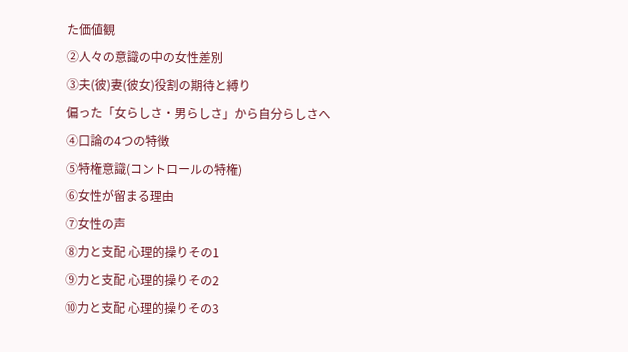た価値観
②人々の意識の中の女性差別
③夫(彼)妻(彼女)役割の期待と縛り
偏った「女らしさ・男らしさ」から自分らしさへ
④口論の4つの特徴
⑤特権意識(コントロールの特権)
⑥女性が留まる理由
⑦女性の声
⑧力と支配 心理的操りその1
⑨力と支配 心理的操りその2
⑩力と支配 心理的操りその3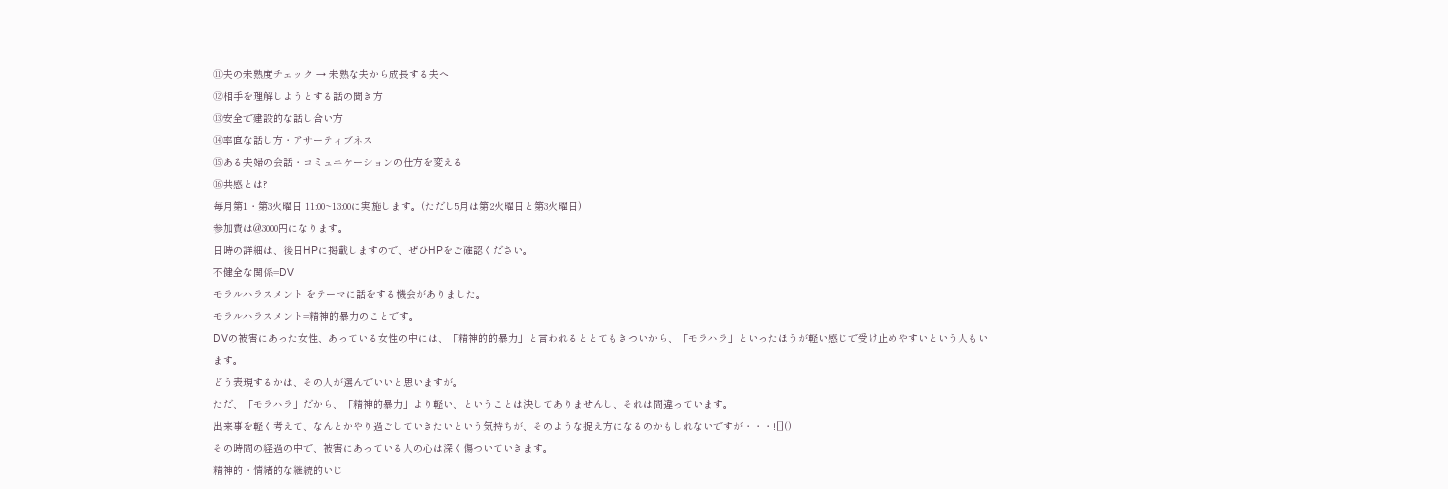⑪夫の未熟度チェック → 未熟な夫から成長する夫へ
⑫相手を理解しようとする話の聞き方
⑬安全で建設的な話し合い方
⑭率直な話し方・アサーティブネス
⑮ある夫婦の会話・コミュニケーションの仕方を変える
⑯共感とは?
毎月第1・第3火曜日 11:00~13:00に実施します。(ただし5月は第2火曜日と第3火曜日)
参加費は@3000円になります。
日時の詳細は、後日HPに掲載しますので、ぜひHPをご確認ください。
不健全な関係=DV
モラルハラスメント をテーマに話をする機会がありました。
モラルハラスメント=精神的暴力のことです。
DVの被害にあった女性、あっている女性の中には、「精神的的暴力」と言われるととてもきついから、「モラハラ」といったほうが軽い感じで受け止めやすいという人もいます。
どう表現するかは、その人が選んでいいと思いますが。
ただ、「モラハラ」だから、「精神的暴力」より軽い、ということは決してありませんし、それは間違っています。
出来事を軽く考えて、なんとかやり過ごしていきたいという気持ちが、そのような捉え方になるのかもしれないですが・・・![]()
その時間の経過の中で、被害にあっている人の心は深く傷ついていきます。
精神的・情緒的な継続的いじ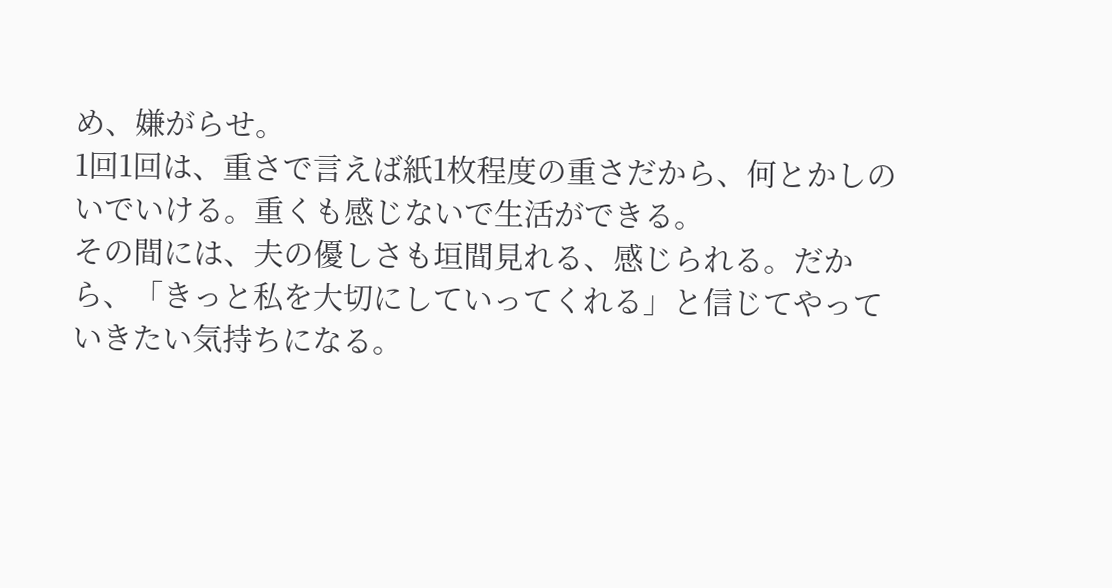め、嫌がらせ。
1回1回は、重さで言えば紙1枚程度の重さだから、何とかしのいでいける。重くも感じないで生活ができる。
その間には、夫の優しさも垣間見れる、感じられる。だから、「きっと私を大切にしていってくれる」と信じてやっていきたい気持ちになる。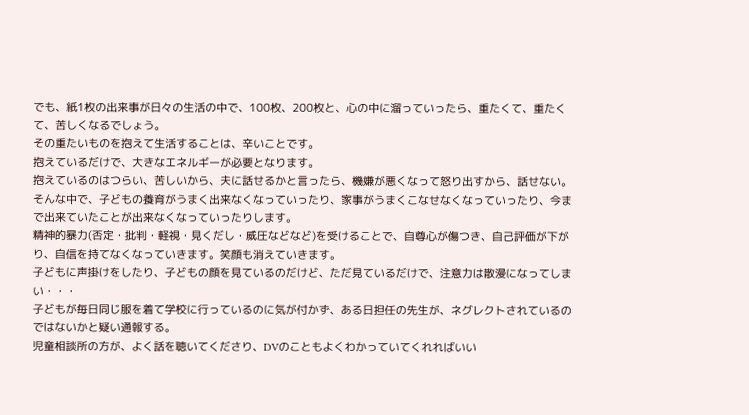でも、紙1枚の出来事が日々の生活の中で、100枚、200枚と、心の中に溜っていったら、重たくて、重たくて、苦しくなるでしょう。
その重たいものを抱えて生活することは、辛いことです。
抱えているだけで、大きなエネルギーが必要となります。
抱えているのはつらい、苦しいから、夫に話せるかと言ったら、機嫌が悪くなって怒り出すから、話せない。
そんな中で、子どもの養育がうまく出来なくなっていったり、家事がうまくこなせなくなっていったり、今まで出来ていたことが出来なくなっていったりします。
精神的暴力(否定・批判・軽視・見くだし・威圧などなど)を受けることで、自尊心が傷つき、自己評価が下がり、自信を持てなくなっていきます。笑顔も消えていきます。
子どもに声掛けをしたり、子どもの顔を見ているのだけど、ただ見ているだけで、注意力は散漫になってしまい・・・
子どもが毎日同じ服を着て学校に行っているのに気が付かず、ある日担任の先生が、ネグレクトされているのではないかと疑い通報する。
児童相談所の方が、よく話を聴いてくださり、DVのこともよくわかっていてくれればいい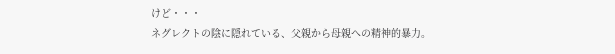けど・・・
ネグレクトの陰に隠れている、父親から母親への精神的暴力。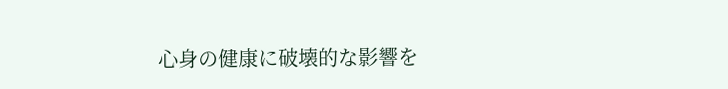心身の健康に破壊的な影響を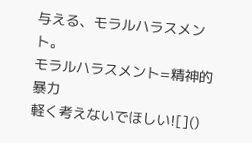与える、モラルハラスメント。
モラルハラスメント=精神的暴力
軽く考えないでほしい![]()